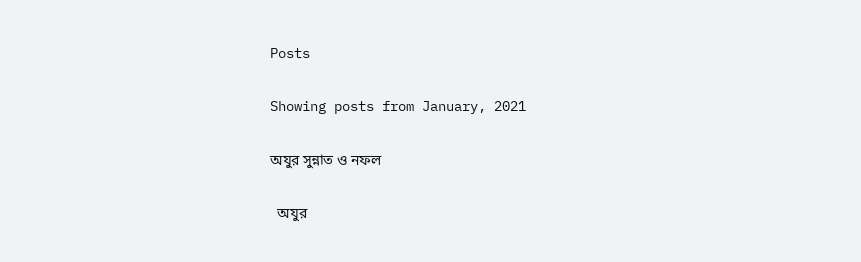Posts

Showing posts from January, 2021

অযুর সুন্নাত ও নফল

  অযুর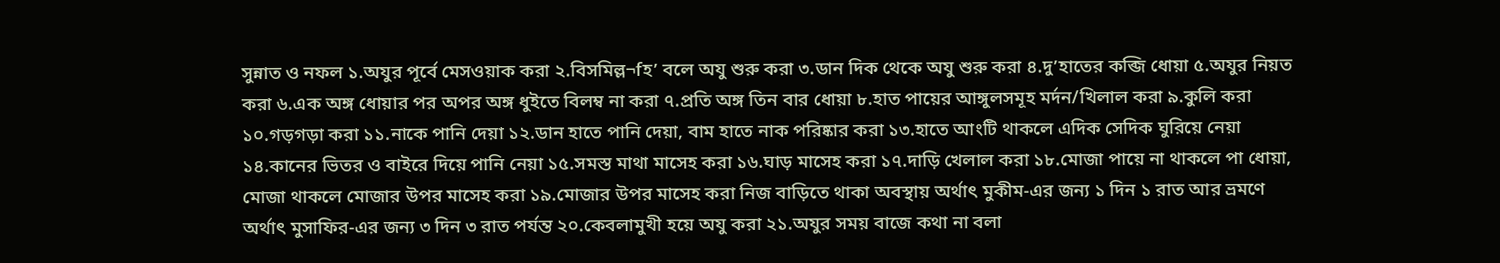সুন্নাত ও নফল ১.অযুর পূর্বে মেসওয়াক করা ২.বিসমিল্ল¬fহ’ বলে অযু শুরু করা ৩.ডান দিক থেকে অযু শুরু করা ৪.দু’হাতের কব্জি ধোয়া ৫.অযুর নিয়ত করা ৬.এক অঙ্গ ধোয়ার পর অপর অঙ্গ ধুইতে বিলম্ব না করা ৭.প্রতি অঙ্গ তিন বার ধোয়া ৮.হাত পায়ের আঙ্গুলসমূহ মর্দন/খিলাল করা ৯.কুলি করা ১০.গড়গড়া করা ১১.নাকে পানি দেয়া ১২.ডান হাতে পানি দেয়া, বাম হাতে নাক পরিষ্কার করা ১৩.হাতে আংটি থাকলে এদিক সেদিক ঘুরিয়ে নেয়া ১৪.কানের ভিতর ও বাইরে দিয়ে পানি নেয়া ১৫.সমস্ত মাথা মাসেহ করা ১৬.ঘাড় মাসেহ করা ১৭.দাড়ি খেলাল করা ১৮.মোজা পায়ে না থাকলে পা ধোয়া, মোজা থাকলে মোজার উপর মাসেহ করা ১৯.মোজার উপর মাসেহ করা নিজ বাড়িতে থাকা অবস্থায় অর্থাৎ মুকীম-এর জন্য ১ দিন ১ রাত আর ভ্রমণে অর্থাৎ মুসাফির-এর জন্য ৩ দিন ৩ রাত পর্যন্ত ২০.কেবলামুখী হয়ে অযু করা ২১.অযুর সময় বাজে কথা না বলা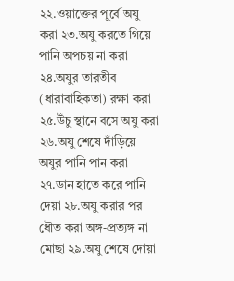২২.ওয়াক্তের পূর্বে অযু করা ২৩.অযু করতে গিয়ে পানি অপচয় না করা ২৪.অযুর তারতীব (ধারাবাহিকতা) রক্ষা করা ২৫.উঁচু স্থানে বসে অযু করা ২৬.অযু শেষে দাঁড়িয়ে অযুর পানি পান করা ২৭.ডান হাতে করে পানি দেয়া ২৮.অযু করার পর ধৌত করা অঙ্গ-প্রত্যঙ্গ না মোছা ২৯.অযু শেষে দোয়া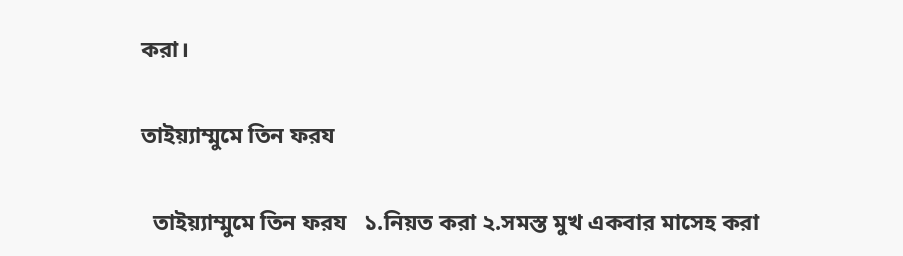করা।

তাইয়্যাম্মুমে তিন ফরয

  তাইয়্যাম্মুমে তিন ফরয   ১.নিয়ত করা ২.সমস্ত মুখ একবার মাসেহ করা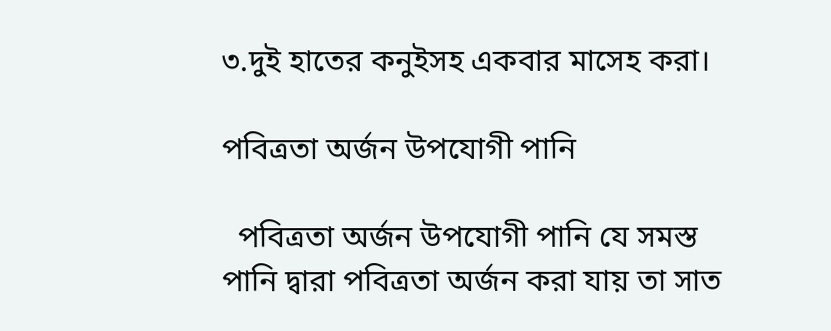৩.দুই হাতের কনুইসহ একবার মাসেহ করা।

পবিত্রতা অর্জন উপযোগী পানি

  পবিত্রতা অর্জন উপযোগী পানি যে সমস্ত পানি দ্বারা পবিত্রতা অর্জন করা যায় তা সাত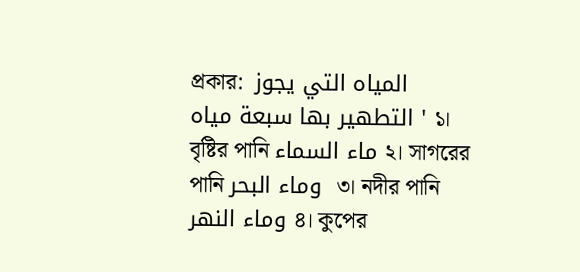প্রকার:  المياه التي يجوز التطهير بها سبعة مياه ' ১। বৃষ্টির পানি ماء السماء ২। সাগরের পানি وماء البحر  ৩। নদীর পানি وماء النهر ৪। কুপের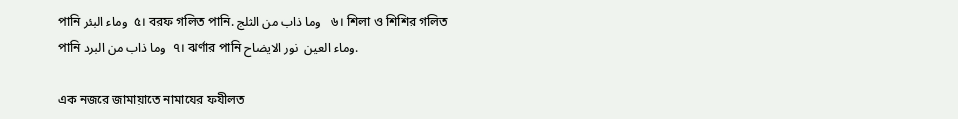পানি وماء البئر  ৫। বরফ গলিত পানি. وما ذاب من الثلج   ৬। শিলা ও শিশির গলিত পানি وما ذاب من البرد  ৭। ঝর্ণার পানি وماء العين  نور الايضاح.

এক নজরে জামায়াতে নামাযের ফযীলত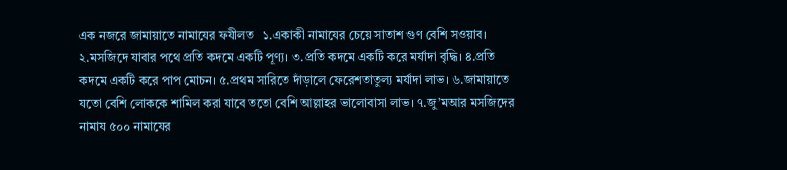এক নজরে জামায়াতে নামাযের ফযীলত   ১.একাকী নামাযের চেয়ে সাতাশ গুণ বেশি সওয়াব। ২.মসজিদে যাবার পথে প্রতি কদমে একটি পূণ্য। ৩.প্রতি কদমে একটি করে মর্যাদা বৃদ্ধি। ৪.প্রতি কদমে একটি করে পাপ মোচন। ৫.প্রথম সারিতে দাঁড়ালে ফেরেশতাতুল্য মর্যাদা লাভ। ৬.জামায়াতে যতো বেশি লোককে শামিল করা যাবে ততো বেশি আল্লাহর ভালোবাসা লাভ। ৭.জু’মআর মসজিদের নামায ৫০০ নামাযের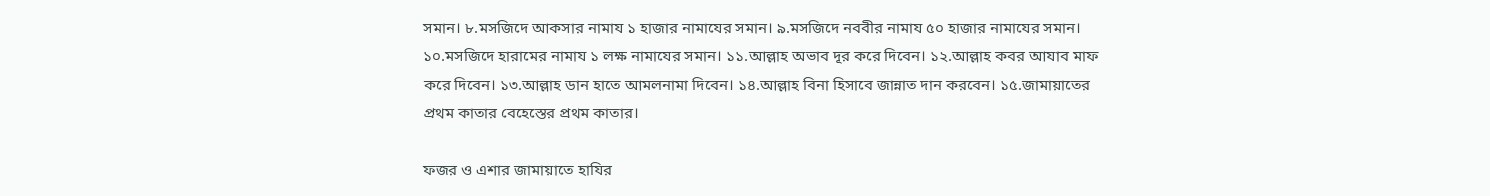সমান। ৮.মসজিদে আকসার নামায ১ হাজার নামাযের সমান। ৯.মসজিদে নববীর নামায ৫০ হাজার নামাযের সমান। ১০.মসজিদে হারামের নামায ১ লক্ষ নামাযের সমান। ১১.আল্লাহ অভাব দূর করে দিবেন। ১২.আল্লাহ কবর আযাব মাফ করে দিবেন। ১৩.আল্লাহ ডান হাতে আমলনামা দিবেন। ১৪.আল্লাহ বিনা হিসাবে জান্নাত দান করবেন। ১৫.জামায়াতের প্রথম কাতার বেহেস্তের প্রথম কাতার।

ফজর ও এশার জামায়াতে হাযির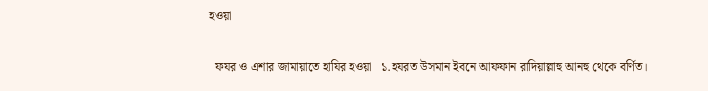হওয়া

  ফযর ও এশার জামায়াতে হাযির হওয়া   ১.হযরত উসমান ইবনে আফফান রাদিয়াল্লাহু আনহু থেকে বর্ণিত।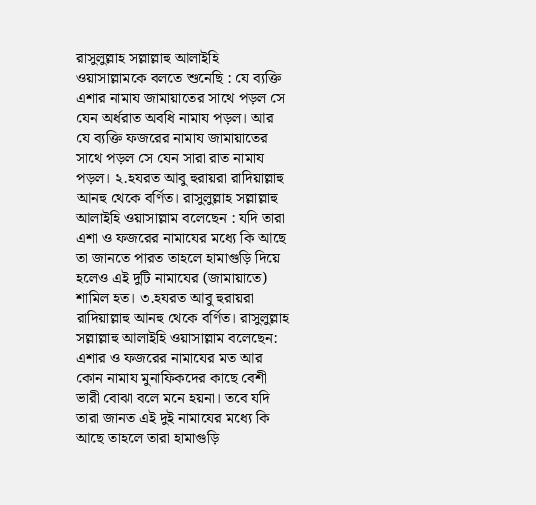রাসুলুল্লাহ সল্লাল্লাহু আলাইহি ওয়াসাল্লামকে বলতে শুনেছি : যে ব্যক্তি এশার নামায জামায়াতের সাথে পড়ল সে যেন অর্ধরাত অবধি নামায পড়ল। আর যে ব্যক্তি ফজরের নামায জামায়াতের সাথে পড়ল সে যেন সারা রাত নামায পড়ল। ২.হযরত আবু হুরায়রা রাদিয়াল্লাহু আনহু থেকে বর্ণিত। রাসুলুল্লাহ সল্লাল্লাহু আলাইহি ওয়াসাল্লাম বলেছেন : যদি তারা এশা ও ফজরের নামাযের মধ্যে কি আছে তা জানতে পারত তাহলে হামাগুড়ি দিয়ে হলেও এই দুটি নামাযের (জামায়াতে) শামিল হত। ৩.হযরত আবু হুরায়রা রাদিয়াল্লাহু আনহু থেকে বর্ণিত। রাসুলুল্লাহ সল্লাল্লাহু আলাইহি ওয়াসাল্লাম বলেছেন: এশার ও ফজরের নামাযের মত আর কোন নামায মুনাফিকদের কাছে বেশী ভারী বোঝা বলে মনে হয়না। তবে যদি তারা জানত এই দুই নামাযের মধ্যে কি আছে তাহলে তারা হামাগুড়ি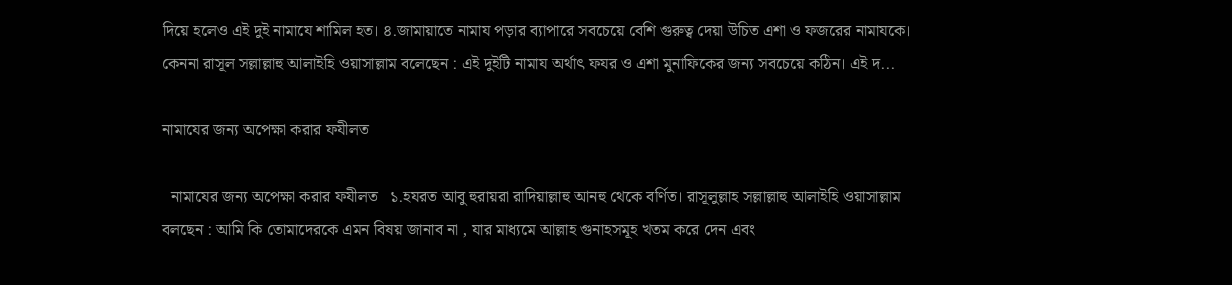দিয়ে হলেও এই দুই নামাযে শামিল হত। ৪.জামায়াতে নামায পড়ার ব্যাপারে সবচেয়ে বেশি গুরুত্ব দেয়া উচিত এশা ও ফজরের নামাযকে। কেননা রাসূল সল্লাল্লাহু আলাইহি ওয়াসাল্লাম বলেছেন : এই দুইটি নামায অর্থাৎ ফযর ও এশা মুনাফিকের জন্য সবচেয়ে কঠিন। এই দ...

নামাযের জন্য অপেক্ষা করার ফযীলত

  নামাযের জন্য অপেক্ষা করার ফযীলত   ১.হযরত আবু হুরায়রা রাদিয়াল্লাহু আনহু থেকে বর্ণিত। রাসূলুল্লাহ সল্লাল্লাহু আলাইহি ওয়াসাল্লাম বলছেন : আমি কি তোমাদেরকে এমন বিষয় জানাব না , যার মাধ্যমে আল্লাহ গুনাহসমূহ খতম করে দেন এবং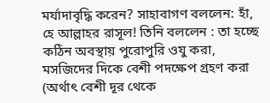মর্যাদাবৃদ্ধি করেন? সাহাবাগণ বললেন: হাঁ, হে আল্লাহর রাসূল! তিনি বললেন : তা হচ্ছে কঠিন অবস্থায় পুরোপুরি ওযু করা, মসজিদের দিকে বেশী পদক্ষেপ গ্রহণ করা (অর্থাৎ বেশী দূর থেকে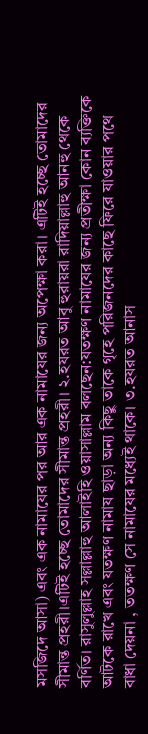মসজিদে আসা) এবং এক নামাযের পর আর এক নামাযের জন্য অপেক্ষা করা। এটিই হচ্ছে তোমাদের সীমান্ত প্রহরী।এটিই হচ্ছে তোমাদের সীমান্ত প্রহরী। ২.হযরত আবু হুরায়রা রাদিয়াল্লাহু আনহু থেকে বর্ণিত। রাসুলুল্লাহ সল্লাল্লাহু আলাইহি ওয়াসাল্লাম বলছেন:যতক্ষণ নামাযের জন্য প্রতীক্ষা কোন ব্যক্তিকে আটকে রাখে এবং যতক্ষণ নামায ছাড়া অন্য কিছু তাকে গৃহে পরিজনদের কাছে ফিরে যাওয়ার পথে বাধা দেয়না , ততক্ষণ সে নামাযের মধ্যেই থাকে। ৩.হযরত আনাস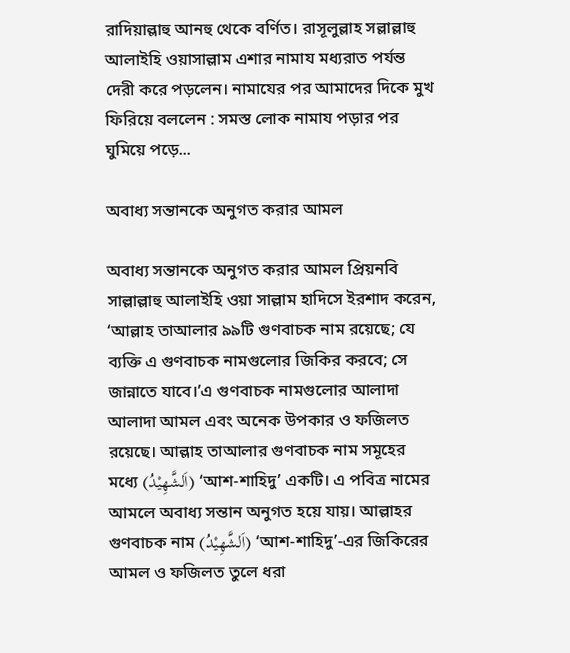রাদিয়াল্লাহু আনহু থেকে বর্ণিত। রাসূলুল্লাহ সল্লাল্লাহু আলাইহি ওয়াসাল্লাম এশার নামায মধ্যরাত পর্যন্ত দেরী করে পড়লেন। নামাযের পর আমাদের দিকে মুখ ফিরিয়ে বললেন : সমস্ত লোক নামায পড়ার পর ঘুমিয়ে পড়ে...

অবাধ্য সন্তানকে অনুগত করার আমল

অবাধ্য সন্তানকে অনুগত করার আমল প্রিয়নবি সাল্লাল্লাহু আলাইহি ওয়া সাল্লাম হাদিসে ইরশাদ করেন, ‘আল্লাহ তাআলার ৯৯টি গুণবাচক নাম রয়েছে; যে ব্যক্তি এ গুণবাচক নামগুলোর জিকির করবে; সে জান্নাতে যাবে।’এ গুণবাচক নামগুলোর আলাদা আলাদা আমল এবং অনেক উপকার ও ফজিলত রয়েছে। আল্লাহ তাআলার গুণবাচক নাম সমূহের মধ্যে (اَلشَّهِيْدُ) ‘আশ-শাহিদু’ একটি। এ পবিত্র নামের আমলে অবাধ্য সন্তান অনুগত হয়ে যায়। আল্লাহর গুণবাচক নাম (اَلشَّهِيْدُ) ‘আশ-শাহিদু’-এর জিকিরের আমল ও ফজিলত তুলে ধরা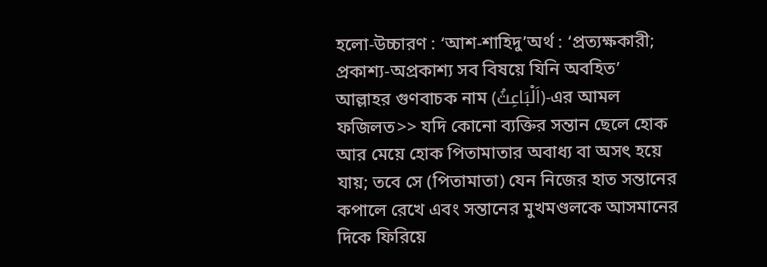হলো-উচ্চারণ : ‘আশ-শাহিদু’অর্থ : ‘প্রত্যক্ষকারী; প্রকাশ্য-অপ্রকাশ্য সব বিষয়ে যিনি অবহিত’ আল্লাহর ‍গুণবাচক নাম (اَلْبَاعِثُ)-এর আমল ফজিলত>> যদি কোনো ব্যক্তির সন্তান ছেলে হোক আর মেয়ে হোক পিতামাতার অবাধ্য বা অসৎ হয়ে যায়; তবে সে (পিতামাতা) যেন নিজের হাত সন্তানের কপালে রেখে এবং সন্তানের মুখমণ্ডলকে আসমানের দিকে ফিরিয়ে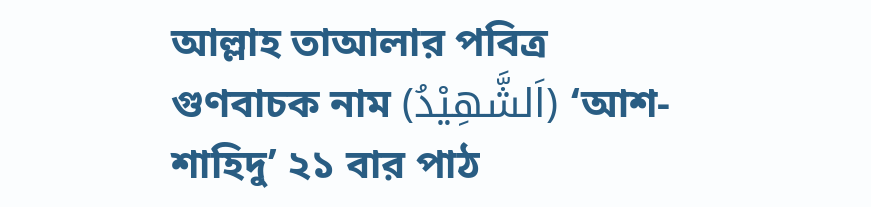আল্লাহ তাআলার পবিত্র গুণবাচক নাম (اَلشَّهِيْدُ) ‘আশ-শাহিদু’ ২১ বার পাঠ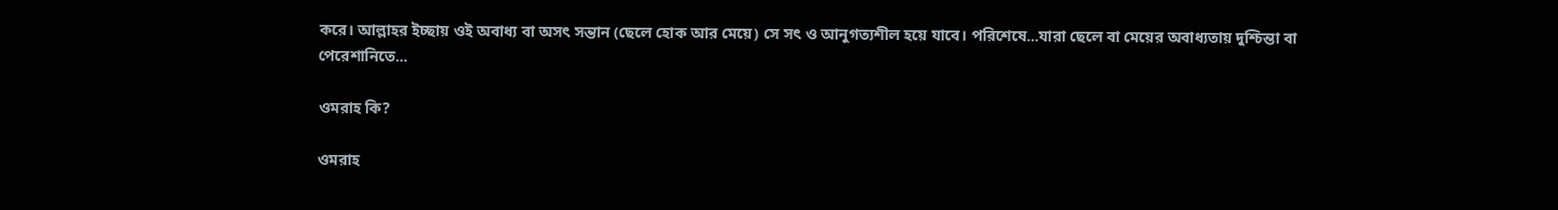করে। আল্লাহর ইচ্ছায় ওই অবাধ্য বা অসৎ সন্তান (ছেলে হোক আর মেয়ে) সে সৎ ও আনুগত্যশীল হয়ে যাবে। পরিশেষে...যারা ছেলে বা মেয়ের অবাধ্যতায় দুশ্চিন্তা বা পেরেশানিতে...

ওমরাহ কি?

ওমরাহ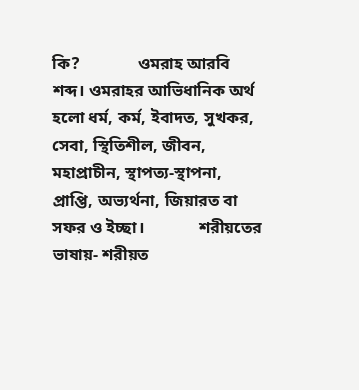কি?              ওমরাহ আরবি শব্দ। ওমরাহর আভিধানিক অর্থ হলো ধর্ম, কর্ম, ইবাদত, সুখকর, সেবা, স্থিতিশীল, জীবন, মহাপ্রাচীন, স্থাপত্য-স্থাপনা, প্রাপ্তি, অভ্যর্থনা, জিয়ারত বা সফর ও ইচ্ছা।             শরীয়তের ভাষায়- শরীয়ত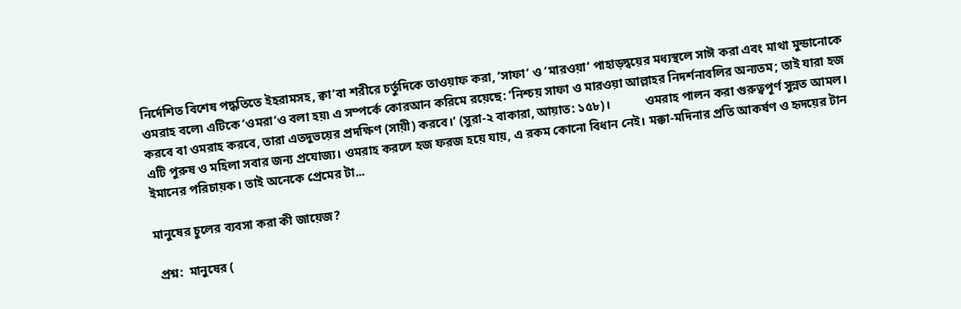নির্দেশিত বিশেষ পদ্ধতিতে ইহরামসহ, ক্বা’বা শরীরে চর্তুদিকে তাওয়াফ করা, ‘সাফা’ ও ‘মারওয়া’ পাহাড়দ্বয়ের মধ্যস্থলে সাঈ করা এবং মাথা মুন্ডানোকে ওমরাহ বলে৷ এটিকে ‘ওমরা’ও বলা হয়৷ এ সম্পর্কে কোরআন করিমে রয়েছে: ‘নিশ্চয় সাফা ও মারওয়া আল্লাহর নিদর্শনাবলির অন্যতম; তাই যারা হজ করবে বা ওমরাহ করবে, তারা এতদুভয়ের প্রদক্ষিণ (সায়ী) করবে।’ (সুরা-২ বাকারা, আয়াত: ১৫৮)।           ওমরাহ পালন করা গুরুত্বপূর্ণ সুন্নত আমল।             এটি পুরুষ ও মহিলা সবার জন্য প্রযোজ্য। ওমরাহ করলে হজ ফরজ হয়ে যায়, এ রকম কোনো বিধান নেই। মক্কা-মদিনার প্রতি আকর্ষণ ও হৃদয়ের টান ইমানের পরিচায়ক। তাই অনেকে প্রেমের টা...

মানুষের চুলের ব্যবসা করা কী জায়েজ?

 প্রশ্ন:  মানুষের (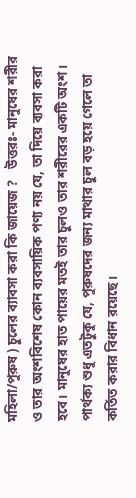মহিলা/পুরুষ ) চুলের ব্যাবসা করা কি জায়েজ ?   উত্তরঃ- মানুষের শরীর ও তার অংশবিশেষ কোন ব্যবসায়িক পণ্য নয় যে, তা দিয়ে ব্যবসা করা হবে। মানুষের হাত পায়ের মতই তার চুলও তার শরীরের একটি অংশ। পার্থক্য শুধু এতটুকু যে, পুরুষদের জন্য মাথার চুল বড় হয়ে গেলে তা কর্তিত করার বিধান রয়েছে।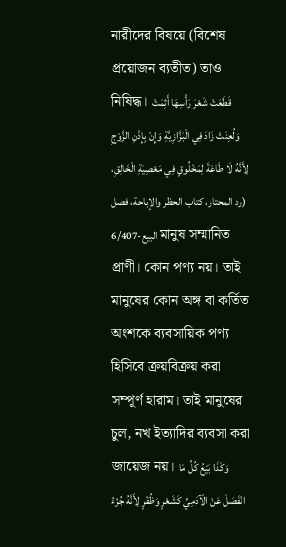নারীদের বিষয়ে (বিশেষ প্রয়োজন ব্যতীত) তাও নিষিদ্ধ। قَطَعَتْ شَعْرَ رَأْسِهَا أَثِمَتْ وَلُعِنَتْ زَادَ فِي الْبَزَّازِيَّةِ وَإِنْ بِإِذْنِ الزَّوْجِ لِأَنَّهُ لَا طَاعَةَ لِمَخْلُوقٍ فِي مَعْصِيَةِ الْخَالِقِ، (رد المحتار، كتاب الحظر والإباحة، فصل البيع-6/407 মানুষ সম্মানিত প্রাণী। কোন পণ্য নয়। তাই মানুষের কোন অঙ্গ বা কর্তিত অংশকে ব্যবসায়িক পণ্য হিসিবে ক্রয়বিক্রয় করা সম্পূর্ণ হারাম। তাই মানুষের চুল, নখ ইত্যাদির ব্যবসা করা জায়েজ নয়। وَكَذَا بَيْعُ كُلِّ مَا انْفَصَلَ عَنْ الْآدَمِيِّ كَشَعْرٍ وَظُفْرٍ لِأَنَّهُ جُزْءُ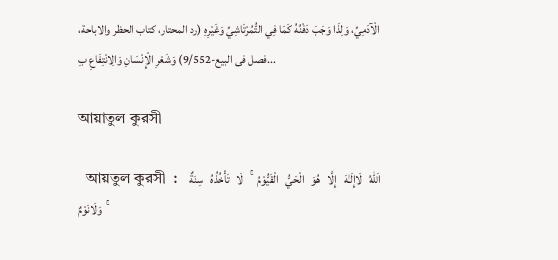الْآدَمِيِّ، وَلِذَا وَجَبَ دَفْنُهُ كَمَا فِي التُّمُرْتَاشِيِّ وَغَيْرِهِ (رد المحتار، كتاب الحظر والاباحة، فصل فى البيع-9/552) وَشَعْرِ الْإِنْسَانِ وَالِانْتِفَاعِ بِ...

আয়াতুল কুরসী

  আয়তুল কুরসী  :   اَللهُ   لَاإِلَـٰهَ   إِلَّا   هُوَ   الْحَيُّ   الْقَيُّوْمُ   ۚ   لَا   تَأْخُذُهُ   سِنَةٌ   وَلَانَوْمٌ   ۚ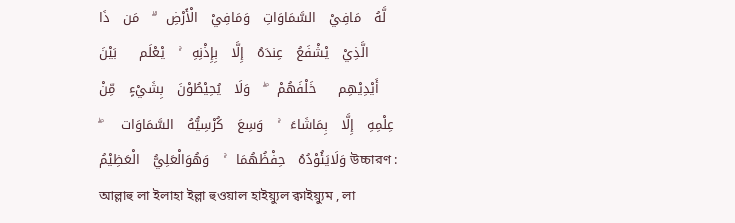لَّهُ   مَافِيْ   السَّمَاوَاتِ   وَمَافِيْ   الْأَرْضِ   ۗ   مَن   ذَا   الَّذِيْ   يْشْفَعُ   عِندَهُ   إِلَّا   بِإِذْنِهِ   ۚ   يْعْلَم     بَيْنَ   أَيْدِيْهِم     خَلْفَهُمْ   ۖ   وَلَا   يُحِيْطُوْنَ   بِشَيْءٍ   مِّنْ   عِلْمِهِ   إِلَّا   بِمَاشَاءَ   ۚ   وَسِعَ   كُرْسِيُّهُ   السَّمَاوَات     ۖ   وَلَايَئُوْدُهُ   حِفْظُهُمَا   ۚ   وَهُوَالْعَلِيُّ   الْعَظِيْمُ উচ্চারণ : আল্লাহু লা ইলাহা ইল্লা হুওয়াল হাইয়্যুল ক্বাইয়্যুম , লা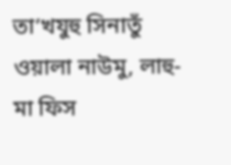তা’খযুহু সিনাতুঁ ওয়ালা নাউমু, লাহু-মা ফিস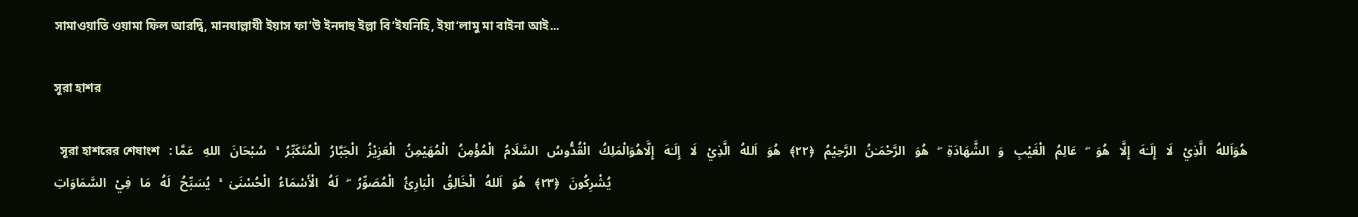সামাওয়াতি ওয়ামা ফিল আরদ্বি, মানযাল্লাযী ইয়াস ফা’উ ইনদাহু ইল্লা বি‘ইযনিহি, ইয়া‘লামু মা বাইনা আই...

সূরা হাশর

  সূরা হাশরের শেষাংশ   : هُوَاَللهُ   الَّذِيْ   لَا   إِلَـٰهَ   إِلَّا   هُوَ   ۖ   عَالِمُ   الْغَيْبِ   وَ   الشَّهَادَةِ   ۖ   هُوَ   الرَّحْمَـٰنُ   الرَّحِيْمُ   ﴿٢٢﴾   هُوَ   اَللهُ   الَّذِيْ   لَا   إِلَـٰهَ   إِلَّاهُوَالْمَلِكُ   الْقُدُّوسُ   السَّلَامُ   الْمُؤْمِنُ   الْمُهَيْمِنُ   الْعَزِيْزُ   الْجَبَّارُ   الْمُتَكَبِّرُ   ۚ   سُبْحَانَ   اللهِ   عَمَّا   يُشْرِكُونَ   ﴿٢٣﴾   هُوَ   اَللهُ   الْخَالِقُ   الْبَارِئُ   الْمُصَوِّرُ   ۖ   لَهُ   الْأَسْمَاءُ   الْحُسْنَىٰ   ۚ   يُسَبِّحُ   لَهُ   مَا   فِيْ   السَّمَاوَاتِ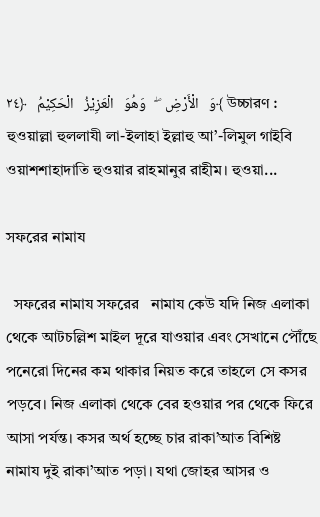وَ   الْأَرْضِ   ۖ   وَهُوَ   الْعَزِيْزُ   الْحَكِيْمُ   ﴿٢٤﴾ উচ্চারণ : হুওয়াল্লা হুললাযী লা-ইলাহা ইল্লাহু আ’-লিমুল গাইবি ওয়াশশাহাদাতি হুওয়ার রাহমানুর রাহীম। হুওয়া...

সফরের নামায

  সফরের নামায সফরের   নামায কেউ যদি নিজ এলাকা থেকে আটচল্লিশ মাইল দূরে যাওয়ার এবং সেখানে পৌঁছে পনেরো দিনের কম থাকার নিয়ত করে তাহলে সে কসর পড়বে। নিজ এলাকা থেকে বের হওয়ার পর থেকে ফিরে আসা পর্যন্ত। কসর অর্থ হচ্ছে চার রাকা’আত বিশিষ্ট নামায দুই রাকা’আত পড়া। যথা জোহর আসর ও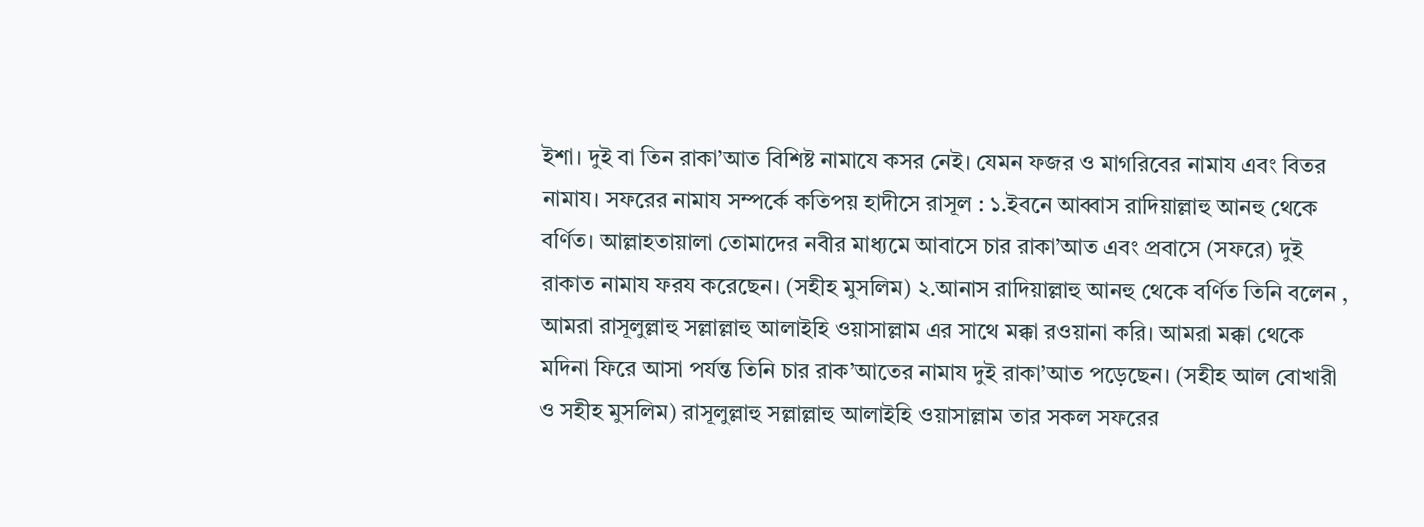ইশা। দুই বা তিন রাকা’আত বিশিষ্ট নামাযে কসর নেই। যেমন ফজর ও মাগরিবের নামায এবং বিতর নামায। সফরের নামায সম্পর্কে কতিপয় হাদীসে রাসূল : ১.ইবনে আব্বাস রাদিয়াল্লাহু আনহু থেকে বর্ণিত। আল্লাহতায়ালা তোমাদের নবীর মাধ্যমে আবাসে চার রাকা’আত এবং প্রবাসে (সফরে) দুই রাকাত নামায ফরয করেছেন। (সহীহ মুসলিম) ২.আনাস রাদিয়াল্লাহু আনহু থেকে বর্ণিত তিনি বলেন , আমরা রাসূলুল্লাহু সল্লাল্লাহু আলাইহি ওয়াসাল্লাম এর সাথে মক্কা রওয়ানা করি। আমরা মক্কা থেকে মদিনা ফিরে আসা পর্যন্ত তিনি চার রাক’আতের নামায দুই রাকা’আত পড়েছেন। (সহীহ আল বোখারী ও সহীহ মুসলিম) রাসূলুল্লাহু সল্লাল্লাহু আলাইহি ওয়াসাল্লাম তার সকল সফরের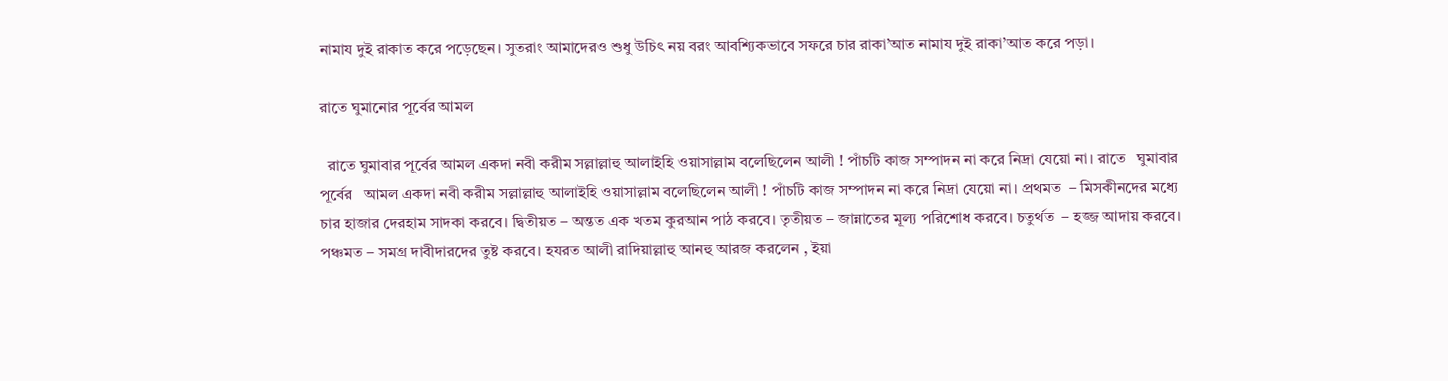নামায দুই রাকাত করে পড়েছেন। সুতরাং আমাদেরও শুধু উচিৎ নয় বরং আবশ্যিকভাবে সফরে চার রাকা’আত নামায দুই রাকা’আত করে পড়া।

রাতে ঘুমানোর পূর্বের আমল

  রাতে ঘুমাবার পূর্বের আমল একদা নবী করীম সল্লাল্লাহু আলাইহি ওয়াসাল্লাম বলেছিলেন আলী ! পাঁচটি কাজ সম্পাদন না করে নিদ্রা যেয়ো না। রাতে   ঘুমাবার   পূর্বের   আমল একদা নবী করীম সল্লাল্লাহু আলাইহি ওয়াসাল্লাম বলেছিলেন আলী ! পাঁচটি কাজ সম্পাদন না করে নিদ্রা যেয়ো না। প্রথমত  – মিসকীনদের মধ্যে চার হাজার দেরহাম সাদকা করবে। দ্বিতীয়ত – অন্তত এক খতম কুরআন পাঠ করবে। তৃতীয়ত – জান্নাতের মূল্য পরিশোধ করবে। চতুর্থত  – হজ্জ আদায় করবে। পঞ্চমত – সমগ্র দাবীদারদের তুষ্ট করবে। হযরত আলী রাদিয়াল্লাহু আনহু আরজ করলেন , ইয়া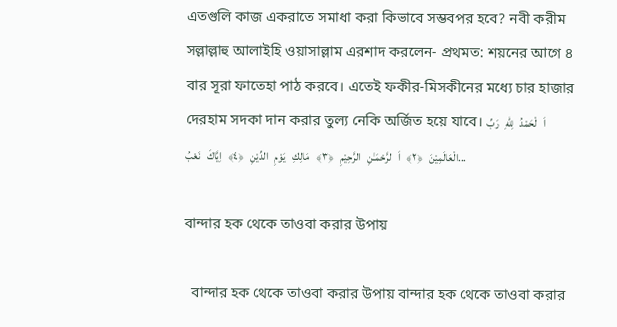এতগুলি কাজ একরাতে সমাধা করা কিভাবে সম্ভবপর হবে? নবী করীম সল্লাল্লাহু আলাইহি ওয়াসাল্লাম এরশাদ করলেন- প্রথমত: শয়নের আগে ৪ বার সূরা ফাতেহা পাঠ করবে। এতেই ফকীর-মিসকীনের মধ্যে চার হাজার দেরহাম সদকা দান করার তুল্য নেকি অর্জিত হয়ে যাবে। اَ   لْحَمْدُ   لِلّٰهِ   رَبِّ   الْعَالَمِيْنَ   ﴿٢﴾   اَ   لرَّحْمَـٰنِ   الرَّحِيْمِ   ﴿٣﴾   مَالِكِ   يَوْمِ   الدِّيْنِ   ﴿٤﴾   اِيَّاكَ   نَعْبُ...

বান্দার হক থেকে তাওবা করার উপায়

  বান্দার হক থেকে তাওবা করার উপায় বান্দার হক থেকে তাওবা করার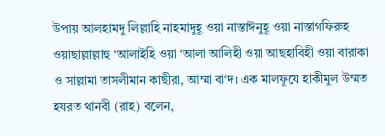উপায় আলহামদু লিল্লাহি নাহমাদুহূ ওয়া নাস্তাঈনুহূ ওয়া নাস্তাগফিরুহ ওয়াছাল্লাল্লাহু ‘আলাইহি ওয়া ‘আলা আলিহী ওয়া আছহাবিহী ওয়া বারাকা ও সাল্লামা তাসলীমান কাছীরা, আম্মা বা‘দ। এক মালফূযে হাকীমুল উম্মত হযরত থানবী (রাহ) বলেন,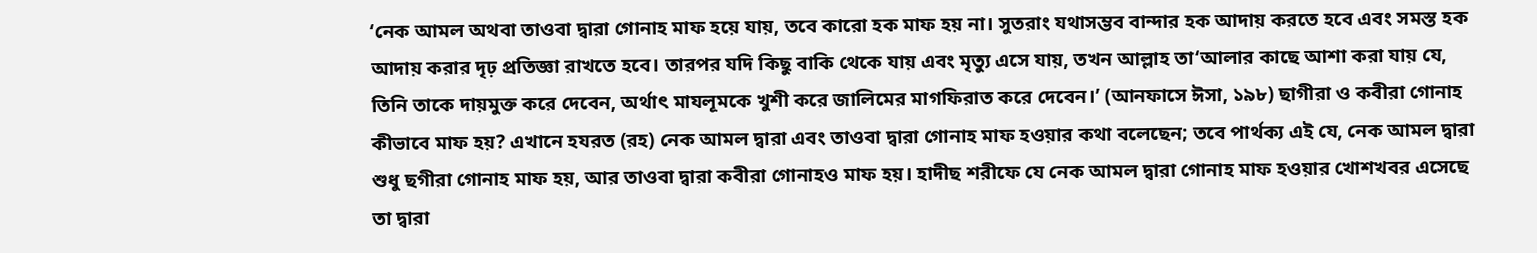‘নেক আমল অথবা তাওবা দ্বারা গোনাহ মাফ হয়ে যায়, তবে কারো হক মাফ হয় না। সুতরাং যথাসম্ভব বান্দার হক আদায় করতে হবে এবং সমস্ত হক আদায় করার দৃঢ় প্রতিজ্ঞা রাখতে হবে। তারপর যদি কিছু বাকি থেকে যায় এবং মৃত্যু এসে যায়, তখন আল্লাহ তা‘আলার কাছে আশা করা যায় যে, তিনি তাকে দায়মুক্ত করে দেবেন, অর্থাৎ মাযলূমকে খুশী করে জালিমের মাগফিরাত করে দেবেন।’ (আনফাসে ঈসা, ১৯৮) ছাগীরা ও কবীরা গোনাহ কীভাবে মাফ হয়? এখানে হযরত (রহ) নেক আমল দ্বারা এবং তাওবা দ্বারা গোনাহ মাফ হওয়ার কথা বলেছেন; তবে পার্থক্য এই যে, নেক আমল দ্বারা শুধু ছগীরা গোনাহ মাফ হয়, আর তাওবা দ্বারা কবীরা গোনাহও মাফ হয়। হাদীছ শরীফে যে নেক আমল দ্বারা গোনাহ মাফ হওয়ার খোশখবর এসেছে তা দ্বারা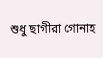শুধু ছাগীরা গোনাহ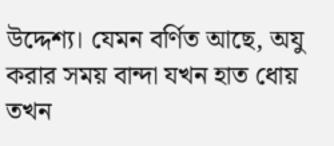উদ্দেশ্য। যেমন বর্ণিত আছে, অযু করার সময় বান্দা যখন হাত ধোয় তখন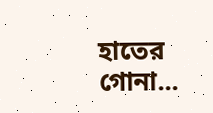হাতের গোনা...